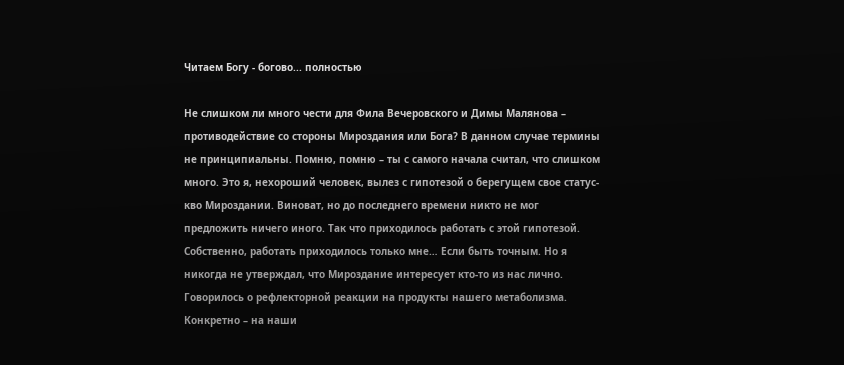Читаем Богу - богово... полностью

Не слишком ли много чести для Фила Вечеровского и Димы Малянова – противодействие со стороны Мироздания или Бога? В данном случае термины не принципиальны. Помню, помню – ты с самого начала считал, что слишком много. Это я, нехороший человек, вылез с гипотезой о берегущем свое статус-кво Мироздании. Виноват, но до последнего времени никто не мог предложить ничего иного. Так что приходилось работать с этой гипотезой. Собственно, работать приходилось только мне… Если быть точным. Но я никогда не утверждал, что Мироздание интересует кто-то из нас лично. Говорилось о рефлекторной реакции на продукты нашего метаболизма. Конкретно – на наши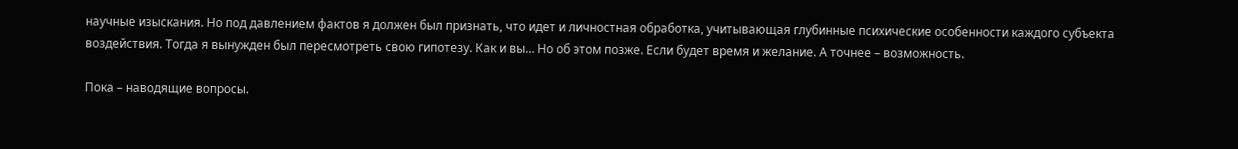научные изыскания. Но под давлением фактов я должен был признать, что идет и личностная обработка, учитывающая глубинные психические особенности каждого субъекта воздействия. Тогда я вынужден был пересмотреть свою гипотезу. Как и вы… Но об этом позже. Если будет время и желание. А точнее – возможность.

Пока – наводящие вопросы.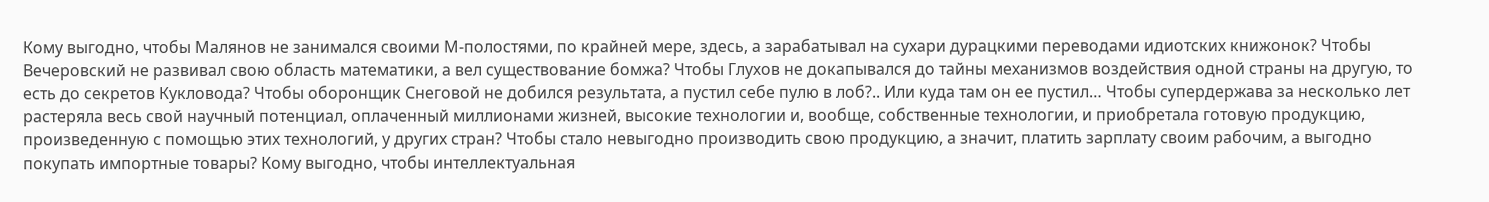Кому выгодно, чтобы Малянов не занимался своими М-полостями, по крайней мере, здесь, а зарабатывал на сухари дурацкими переводами идиотских книжонок? Чтобы Вечеровский не развивал свою область математики, а вел существование бомжа? Чтобы Глухов не докапывался до тайны механизмов воздействия одной страны на другую, то есть до секретов Кукловода? Чтобы оборонщик Снеговой не добился результата, а пустил себе пулю в лоб?.. Или куда там он ее пустил… Чтобы супердержава за несколько лет растеряла весь свой научный потенциал, оплаченный миллионами жизней, высокие технологии и, вообще, собственные технологии, и приобретала готовую продукцию, произведенную с помощью этих технологий, у других стран? Чтобы стало невыгодно производить свою продукцию, а значит, платить зарплату своим рабочим, а выгодно покупать импортные товары? Кому выгодно, чтобы интеллектуальная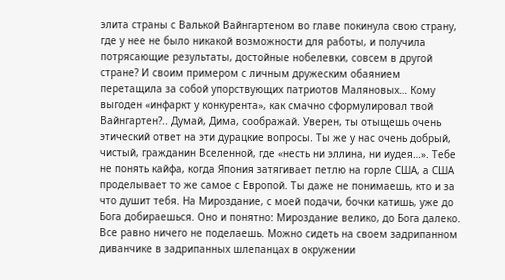элита страны с Валькой Вайнгартеном во главе покинула свою страну, где у нее не было никакой возможности для работы, и получила потрясающие результаты, достойные нобелевки, совсем в другой стране? И своим примером с личным дружеским обаянием перетащила за собой упорствующих патриотов Маляновых… Кому выгоден «инфаркт у конкурента», как смачно сформулировал твой Вайнгартен?.. Думай, Дима, соображай. Уверен, ты отыщешь очень этический ответ на эти дурацкие вопросы. Ты же у нас очень добрый, чистый, гражданин Вселенной, где «несть ни эллина, ни иудея…». Тебе не понять кайфа, когда Япония затягивает петлю на горле США, а США проделывает то же самое с Европой. Ты даже не понимаешь, кто и за что душит тебя. На Мироздание, с моей подачи, бочки катишь, уже до Бога добираешься. Оно и понятно: Мироздание велико, до Бога далеко. Все равно ничего не поделаешь. Можно сидеть на своем задрипанном диванчике в задрипанных шлепанцах в окружении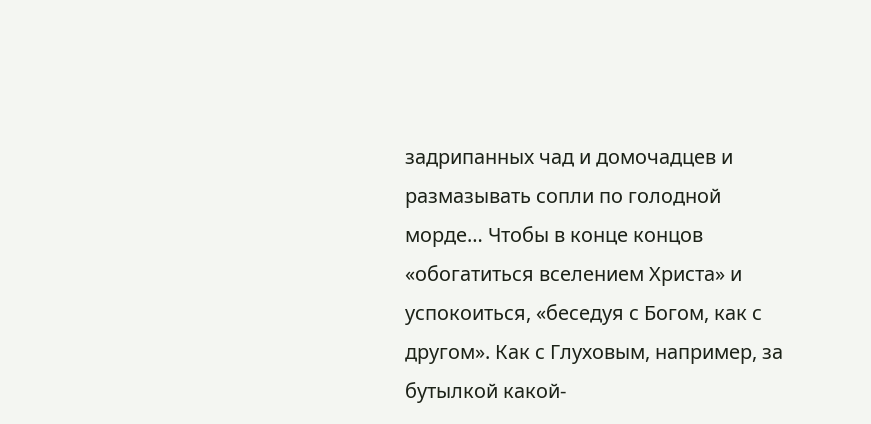задрипанных чад и домочадцев и размазывать сопли по голодной морде… Чтобы в конце концов «обогатиться вселением Христа» и успокоиться, «беседуя с Богом, как с другом». Как с Глуховым, например, за бутылкой какой-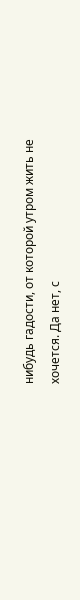нибудь гадости, от которой утром жить не хочется. Да нет, с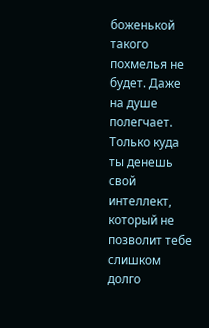боженькой такого похмелья не будет. Даже на душе полегчает. Только куда ты денешь свой интеллект, который не позволит тебе слишком долго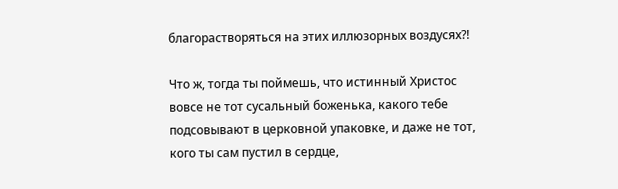благорастворяться на этих иллюзорных воздусях?!

Что ж, тогда ты поймешь, что истинный Христос вовсе не тот сусальный боженька, какого тебе подсовывают в церковной упаковке, и даже не тот, кого ты сам пустил в сердце,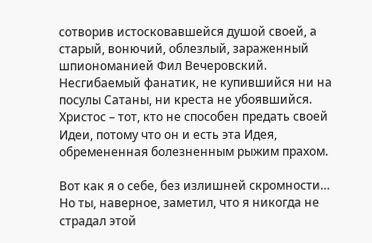сотворив истосковавшейся душой своей, а старый, вонючий, облезлый, зараженный шпиономанией Фил Вечеровский. Несгибаемый фанатик, не купившийся ни на посулы Сатаны, ни креста не убоявшийся. Христос – тот, кто не способен предать своей Идеи, потому что он и есть эта Идея, обремененная болезненным рыжим прахом.

Вот как я о себе, без излишней скромности… Но ты, наверное, заметил, что я никогда не страдал этой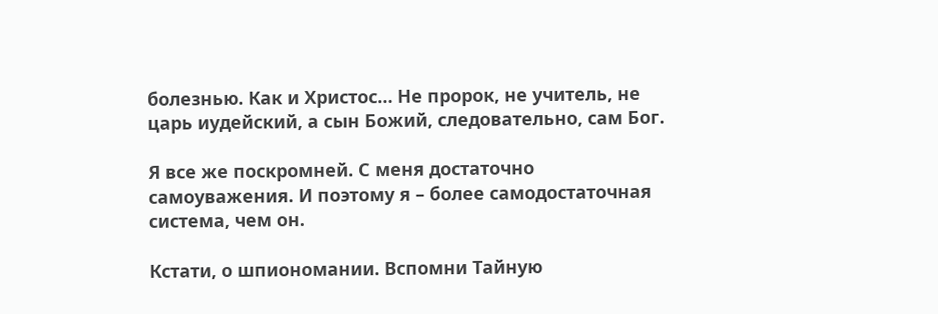болезнью. Как и Христос… Не пророк, не учитель, не царь иудейский, а сын Божий, следовательно, сам Бог.

Я все же поскромней. С меня достаточно самоуважения. И поэтому я – более самодостаточная система, чем он.

Кстати, о шпиономании. Вспомни Тайную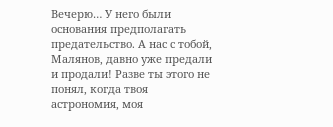Вечерю… У него были основания предполагать предательство. А нас с тобой, Малянов, давно уже предали и продали! Разве ты этого не понял, когда твоя астрономия, моя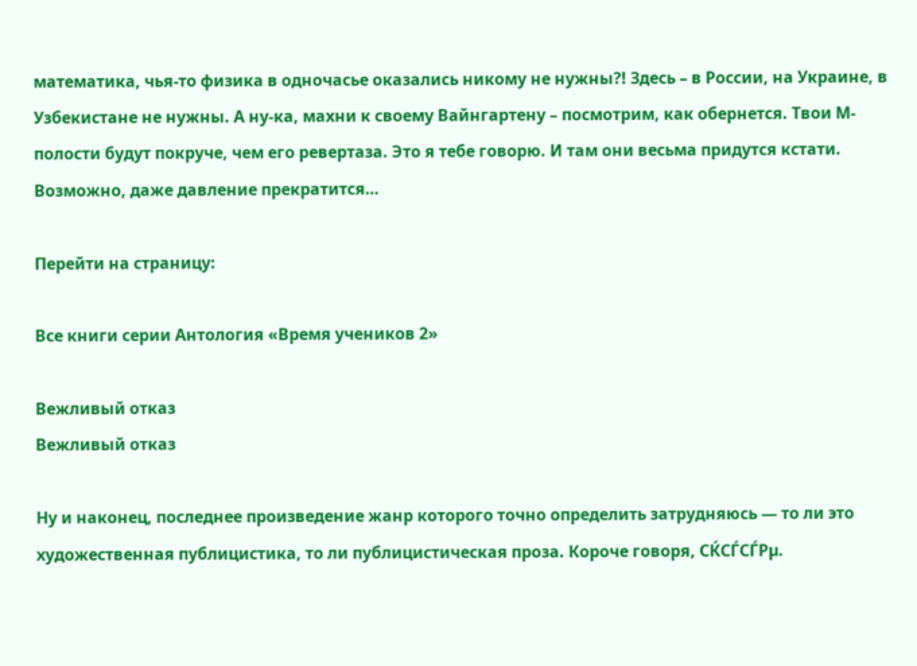математика, чья-то физика в одночасье оказались никому не нужны?! Здесь – в России, на Украине, в Узбекистане не нужны. А ну-ка, махни к своему Вайнгартену – посмотрим, как обернется. Твои М-полости будут покруче, чем его ревертаза. Это я тебе говорю. И там они весьма придутся кстати. Возможно, даже давление прекратится…

Перейти на страницу:

Все книги серии Антология «Время учеников 2»

Вежливый отказ
Вежливый отказ

Ну и наконец, последнее произведение жанр которого точно определить затрудняюсь — то ли это художественная публицистика, то ли публицистическая проза. Короче говоря, СЌСЃСЃРµ.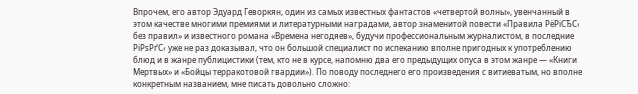Впрочем, его автор Эдуард Геворкян, один из самых известных фантастов «четвертой волны», увенчанный в этом качестве многими премиями и литературными наградами, автор знаменитой повести «Правила РёРіСЂС‹ без правил» и известного романа «Времена негодяев», будучи профессиональным журналистом, в последние РіРѕРґС‹ уже не раз доказывал, что он большой специалист по испеканию вполне пригодных к употреблению блюд и в жанре публицистики (тем, кто не в курсе, напомню два его предыдущих опуса в этом жанре — «Книги Мертвых» и «Бойцы терракотовой гвардии»). По поводу последнего его произведения с витиеватым, но вполне конкретным названием, мне писать довольно сложно: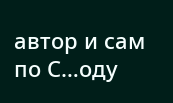автор и сам по С…оду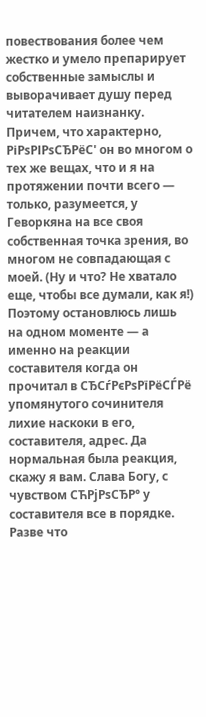повествования более чем жестко и умело препарирует собственные замыслы и выворачивает душу перед читателем наизнанку. Причем, что характерно, РіРѕРІРѕСЂРёС' он во многом о тех же вещах, что и я на протяжении почти всего — только, разумеется, у Геворкяна на все своя собственная точка зрения, во многом не совпадающая с моей. (Ну и что? Не хватало еще, чтобы все думали, как я!) Поэтому остановлюсь лишь на одном моменте — а именно на реакции составителя когда он прочитал в СЂСѓРєРѕРїРёСЃРё упомянутого сочинителя лихие наскоки в его, составителя, адрес. Да нормальная была реакция, скажу я вам. Слава Богу, с чувством СЋРјРѕСЂР° у составителя все в порядке. Разве что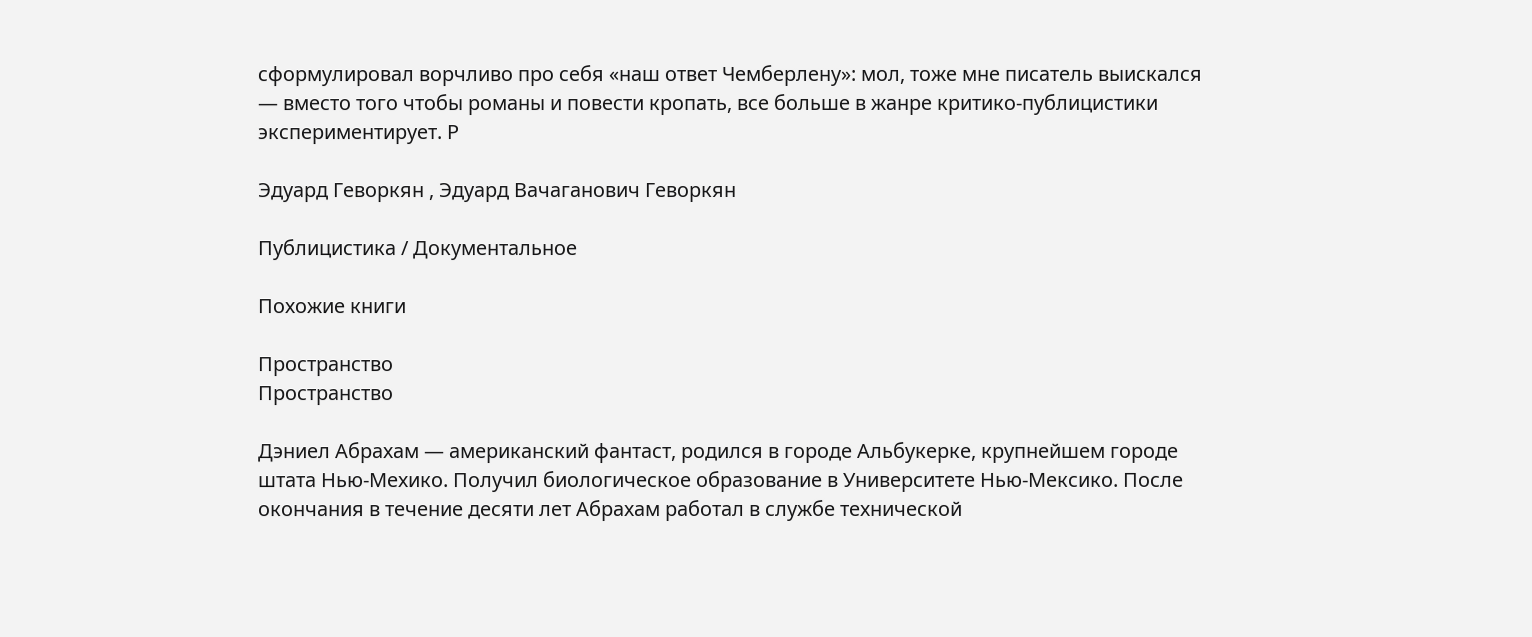сформулировал ворчливо про себя «наш ответ Чемберлену»: мол, тоже мне писатель выискался — вместо того чтобы романы и повести кропать, все больше в жанре критико-публицистики экспериментирует. Р

Эдуард Геворкян , Эдуард Вачаганович Геворкян

Публицистика / Документальное

Похожие книги

Пространство
Пространство

Дэниел Абрахам — американский фантаст, родился в городе Альбукерке, крупнейшем городе штата Нью-Мехико. Получил биологическое образование в Университете Нью-Мексико. После окончания в течение десяти лет Абрахам работал в службе технической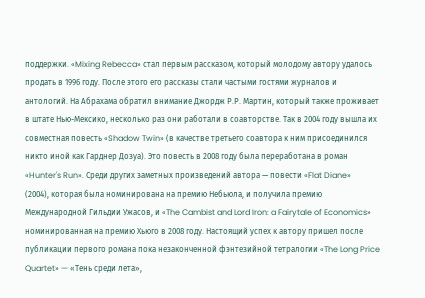поддержки. «Mixing Rebecca» стал первым рассказом, который молодому автору удалось продать в 1996 году. После этого его рассказы стали частыми гостями журналов и антологий. На Абрахама обратил внимание Джордж Р.Р. Мартин, который также проживает в штате Нью-Мексико, несколько раз они работали в соавторстве. Так в 2004 году вышла их совместная повесть «Shadow Twin» (в качестве третьего соавтора к ним присоединился никто иной как Гарднер Дозуа). Это повесть в 2008 году была переработана в роман «Hunter's Run». Среди других заметных произведений автора — повести «Flat Diane» (2004), которая была номинирована на премию Небьюла, и получила премию Международной Гильдии Ужасов, и «The Cambist and Lord Iron: a Fairytale of Economics» номинированная на премию Хьюго в 2008 году. Настоящий успех к автору пришел после публикации первого романа пока незаконченной фэнтезийной тетралогии «The Long Price Quartet» — «Тень среди лета»,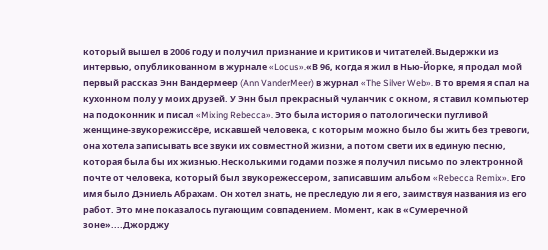который вышел в 2006 году и получил признание и критиков и читателей.Выдержки из интервью, опубликованном в журнале «Locus».«В 96, когда я жил в Нью-Йорке, я продал мой первый рассказ Энн Вандермеер (Ann VanderMeer) в журнал «The Silver Web». В то время я спал на кухонном полу у моих друзей. У Энн был прекрасный чуланчик с окном, я ставил компьютер на подоконник и писал «Mixing Rebecca». Это была история о патологически пугливой женщине-звукорежиссёре, искавшей человека, с которым можно было бы жить без тревоги, она хотела записывать все звуки их совместной жизни, а потом свети их в единую песню, которая была бы их жизнью.Несколькими годами позже я получил письмо по электронной почте от человека, который был звукорежессером, записавшим альбом «Rebecca Remix». Его имя было Дэниель Абрахам. Он хотел знать, не преследую ли я его, заимствуя названия из его работ. Это мне показалось пугающим совпадением. Момент, как в «Сумеречной зоне»....Джорджу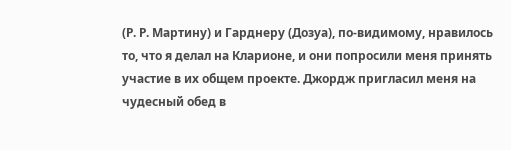(Р. Р. Мартину) и Гарднеру (Дозуа), по-видимому, нравилось то, что я делал на Кларионе, и они попросили меня принять участие в их общем проекте. Джордж пригласил меня на чудесный обед в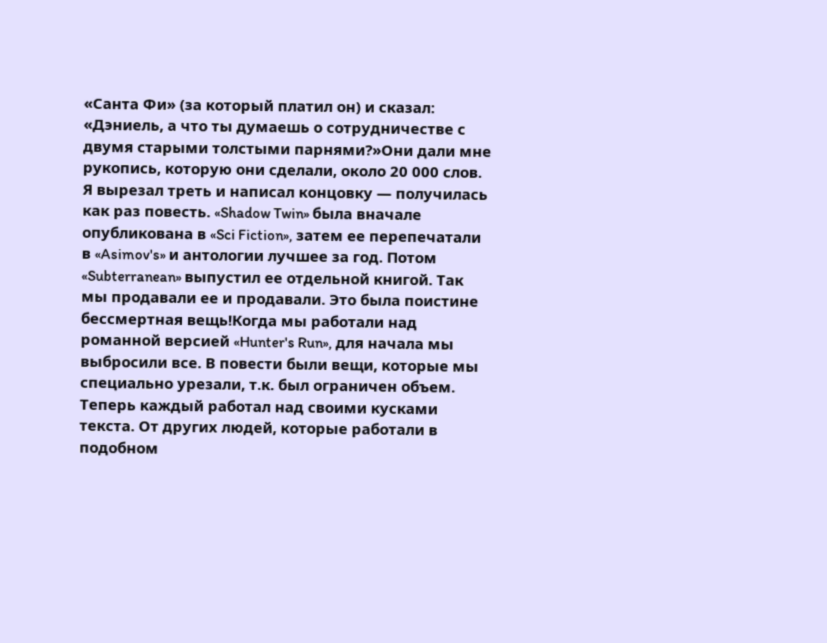«Санта Фи» (за который платил он) и сказал: «Дэниель, а что ты думаешь о сотрудничестве с двумя старыми толстыми парнями?»Они дали мне рукопись, которую они сделали, около 20 000 слов. Я вырезал треть и написал концовку — получилась как раз повесть. «Shadow Twin» была вначале опубликована в «Sci Fiction», затем ее перепечатали в «Asimov's» и антологии лучшее за год. Потом «Subterranean» выпустил ее отдельной книгой. Так мы продавали ее и продавали. Это была поистине бессмертная вещь!Когда мы работали над романной версией «Hunter's Run», для начала мы выбросили все. В повести были вещи, которые мы специально урезали, т.к. был ограничен объем. Теперь каждый работал над своими кусками текста. От других людей, которые работали в подобном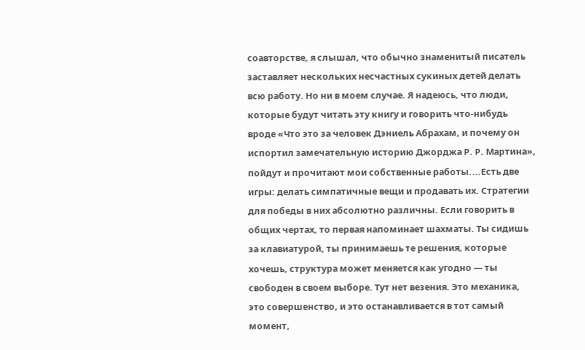соавторстве, я слышал, что обычно знаменитый писатель заставляет нескольких несчастных сукиных детей делать всю работу. Но ни в моем случае. Я надеюсь, что люди, которые будут читать эту книгу и говорить что-нибудь вроде «Что это за человек Дэниель Абрахам, и почему он испортил замечательную историю Джорджа Р. Р. Мартина», пойдут и прочитают мои собственные работы....Есть две игры: делать симпатичные вещи и продавать их. Стратегии для победы в них абсолютно различны. Если говорить в общих чертах, то первая напоминает шахматы. Ты сидишь за клавиатурой, ты принимаешь те решения, которые хочешь, структура может меняется как угодно — ты свободен в своем выборе. Тут нет везения. Это механика, это совершенство, и это останавливается в тот самый момент,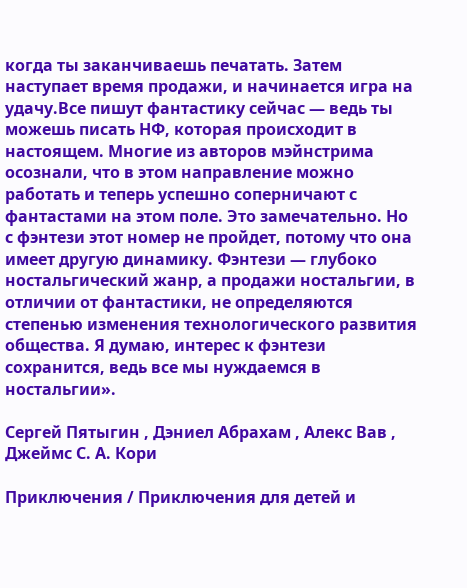когда ты заканчиваешь печатать. Затем наступает время продажи, и начинается игра на удачу.Все пишут фантастику сейчас — ведь ты можешь писать НФ, которая происходит в настоящем. Многие из авторов мэйнстрима осознали, что в этом направление можно работать и теперь успешно соперничают с фантастами на этом поле. Это замечательно. Но с фэнтези этот номер не пройдет, потому что она имеет другую динамику. Фэнтези — глубоко ностальгический жанр, а продажи ностальгии, в отличии от фантастики, не определяются степенью изменения технологического развития общества. Я думаю, интерес к фэнтези сохранится, ведь все мы нуждаемся в ностальгии».

Сергей Пятыгин , Дэниел Абрахам , Алекс Вав , Джеймс С. А. Кори

Приключения / Приключения для детей и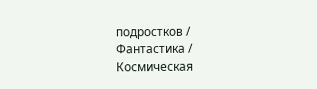подростков / Фантастика / Космическая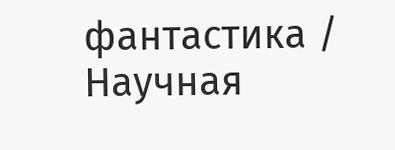фантастика / Научная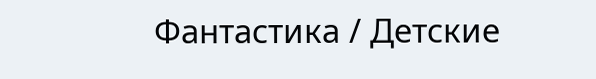Фантастика / Детские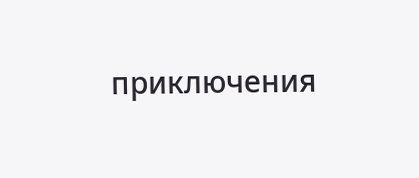приключения